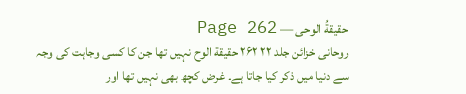حقیقةُ الوحی — Page 262
روحانی خزائن جلد ۲۲ ۲۶۲ حقيقة الوح نہیں تھا جن کا کسی وجاہت کی وجہ سے دنیا میں ذکر کیا جاتا ہے۔ غرض کچھ بھی نہیں تھا اور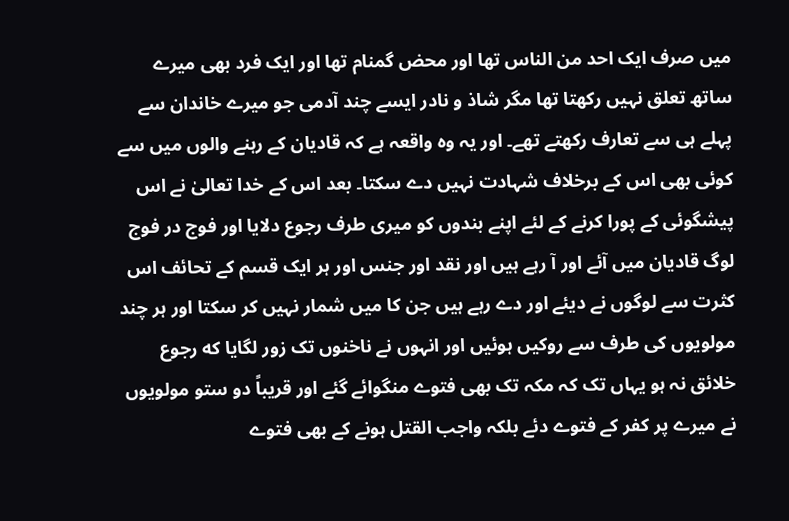میں صرف ایک احد من الناس تھا اور محض گمنام تھا اور ایک فرد بھی میرے ساتھ تعلق نہیں رکھتا تھا مگر شاذ و نادر ایسے چند آدمی جو میرے خاندان سے پہلے ہی سے تعارف رکھتے تھے۔ اور یہ وہ واقعہ ہے کہ قادیان کے رہنے والوں میں سے کوئی بھی اس کے برخلاف شہادت نہیں دے سکتا۔ بعد اس کے خدا تعالیٰ نے اس پیشگوئی کے پورا کرنے کے لئے اپنے بندوں کو میری طرف رجوع دلایا اور فوج در فوج لوگ قادیان میں آئے اور آ رہے ہیں اور نقد اور جنس اور ہر ایک قسم کے تحائف اس کثرت سے لوگوں نے دیئے اور دے رہے ہیں جن کا میں شمار نہیں کر سکتا اور ہر چند مولویوں کی طرف سے روکیں ہوئیں اور انہوں نے ناخنوں تک زور لگایا که رجوع خلائق نہ ہو یہاں تک کہ مکہ تک بھی فتوے منگوائے گئے اور قریباً دو ستو مولویوں نے میرے پر کفر کے فتوے دئے بلکہ واجب القتل ہونے کے بھی فتوے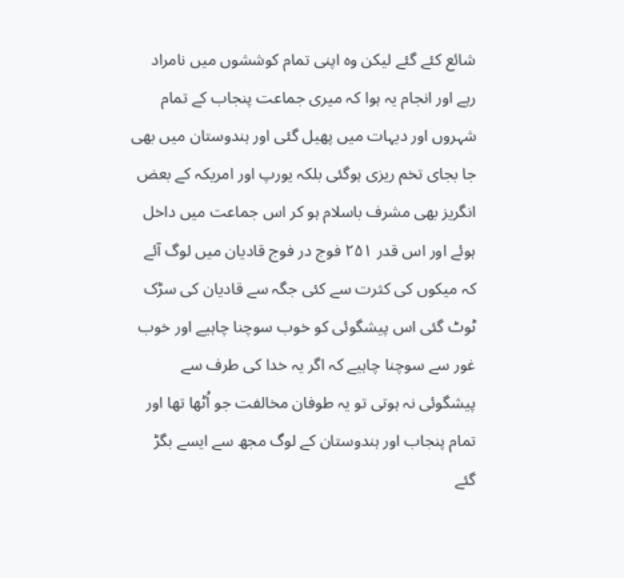شائع کئے گئے لیکن وہ اپنی تمام کوششوں میں نامراد رہے اور انجام یہ ہوا کہ میری جماعت پنجاب کے تمام شہروں اور دیہات میں پھیل گئی اور ہندوستان میں بھی جا بجای تخم ریزی ہوگئی بلکہ یورپ اور امریکہ کے بعض انگریز بھی مشرف باسلام ہو کر اس جماعت میں داخل ہوئے اور اس قدر ۲۵۱ فوج در فوج قادیان میں لوگ آئے کہ میکوں کی کثرت سے کئی جگہ سے قادیان کی سڑک ٹوٹ گئی اس پیشگوئی کو خوب سوچنا چاہیے اور خوب غور سے سوچنا چاہیے کہ اگر یہ خدا کی طرف سے پیشگوئی نہ ہوتی تو یہ طوفان مخالفت جو اُٹھا تھا اور تمام پنجاب اور ہندوستان کے لوگ مجھ سے ایسے بگڑ گئے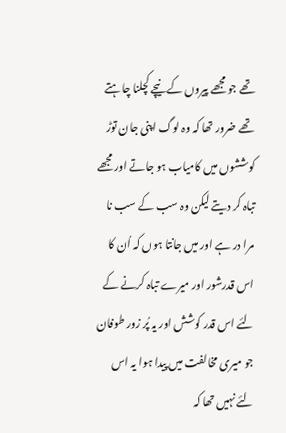تھے جو مجھے پیروں کے نیچے کچلنا چاہتے تھے ضرور تھا کہ وہ لوگ اپنی جان توڑ کوششوں میں کامیاب ہو جاتے اور مجھے تباہ کر دیتے لیکن وہ سب کے سب نا مرا در ہے اور میں جانتا ہوں کہ اُن کا اس قدرشور اور میرے تباہ کرنے کے لئے اس قدر کوشش اور یہ پُر زور طوفان جو میری مخالفت میں پیدا ہوا یہ اس لئے نہیں تھا کہ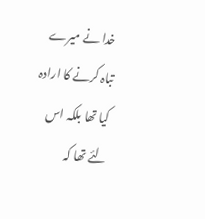خدا نے میرے تباہ کرنے کا ارادہ کیا تھا بلکہ اس لئے تھا کہ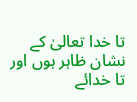تا خدا تعالیٰ کے نشان ظاہر ہوں اور تا خدائے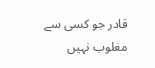قادر جو کسی سے مغلوب نہیں